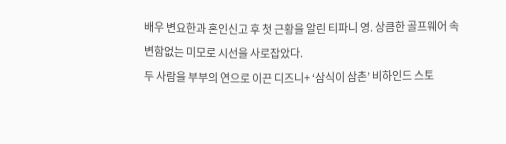배우 변요한과 혼인신고 후 첫 근황을 알린 티파니 영. 상큼한 골프웨어 속 변함없는 미모로 시선을 사로잡았다.
두 사람을 부부의 연으로 이끈 디즈니+ ‘삼식이 삼촌’ 비하인드 스토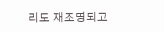리도 재조명되고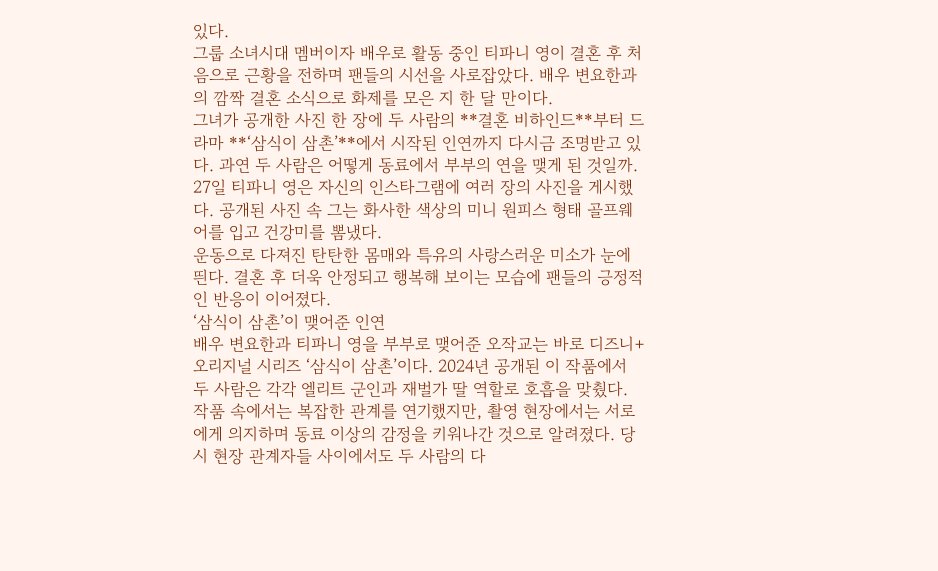있다.
그룹 소녀시대 멤버이자 배우로 활동 중인 티파니 영이 결혼 후 처음으로 근황을 전하며 팬들의 시선을 사로잡았다. 배우 변요한과의 깜짝 결혼 소식으로 화제를 모은 지 한 달 만이다.
그녀가 공개한 사진 한 장에 두 사람의 **결혼 비하인드**부터 드라마 **‘삼식이 삼촌’**에서 시작된 인연까지 다시금 조명받고 있다. 과연 두 사람은 어떻게 동료에서 부부의 연을 맺게 된 것일까.
27일 티파니 영은 자신의 인스타그램에 여러 장의 사진을 게시했다. 공개된 사진 속 그는 화사한 색상의 미니 원피스 형태 골프웨어를 입고 건강미를 뽐냈다.
운동으로 다져진 탄탄한 몸매와 특유의 사랑스러운 미소가 눈에 띈다. 결혼 후 더욱 안정되고 행복해 보이는 모습에 팬들의 긍정적인 반응이 이어졌다.
‘삼식이 삼촌’이 맺어준 인연
배우 변요한과 티파니 영을 부부로 맺어준 오작교는 바로 디즈니+ 오리지널 시리즈 ‘삼식이 삼촌’이다. 2024년 공개된 이 작품에서 두 사람은 각각 엘리트 군인과 재벌가 딸 역할로 호흡을 맞췄다.
작품 속에서는 복잡한 관계를 연기했지만, 촬영 현장에서는 서로에게 의지하며 동료 이상의 감정을 키워나간 것으로 알려졌다. 당시 현장 관계자들 사이에서도 두 사람의 다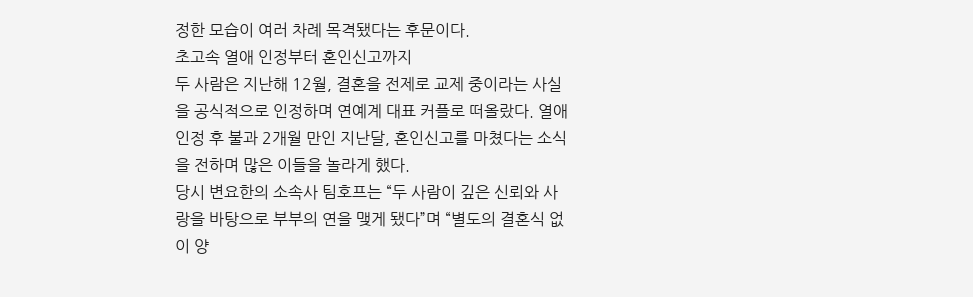정한 모습이 여러 차례 목격됐다는 후문이다.
초고속 열애 인정부터 혼인신고까지
두 사람은 지난해 12월, 결혼을 전제로 교제 중이라는 사실을 공식적으로 인정하며 연예계 대표 커플로 떠올랐다. 열애 인정 후 불과 2개월 만인 지난달, 혼인신고를 마쳤다는 소식을 전하며 많은 이들을 놀라게 했다.
당시 변요한의 소속사 팀호프는 “두 사람이 깊은 신뢰와 사랑을 바탕으로 부부의 연을 맺게 됐다”며 “별도의 결혼식 없이 양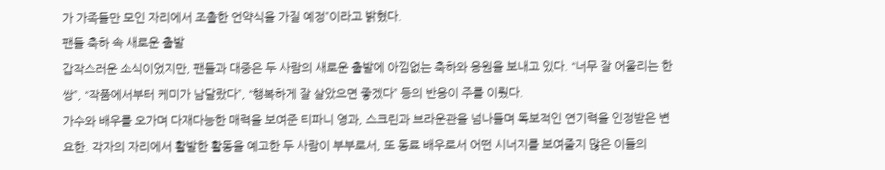가 가족들만 모인 자리에서 조촐한 언약식을 가질 예정”이라고 밝혔다.
팬들 축하 속 새로운 출발
갑작스러운 소식이었지만, 팬들과 대중은 두 사람의 새로운 출발에 아낌없는 축하와 응원을 보내고 있다. “너무 잘 어울리는 한 쌍”, “작품에서부터 케미가 남달랐다”, “행복하게 잘 살았으면 좋겠다” 등의 반응이 주를 이뤘다.
가수와 배우를 오가며 다재다능한 매력을 보여준 티파니 영과, 스크린과 브라운관을 넘나들며 독보적인 연기력을 인정받은 변요한. 각자의 자리에서 활발한 활동을 예고한 두 사람이 부부로서, 또 동료 배우로서 어떤 시너지를 보여줄지 많은 이들의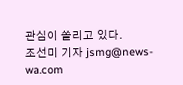관심이 쏠리고 있다.
조선미 기자 jsmg@news-wa.com